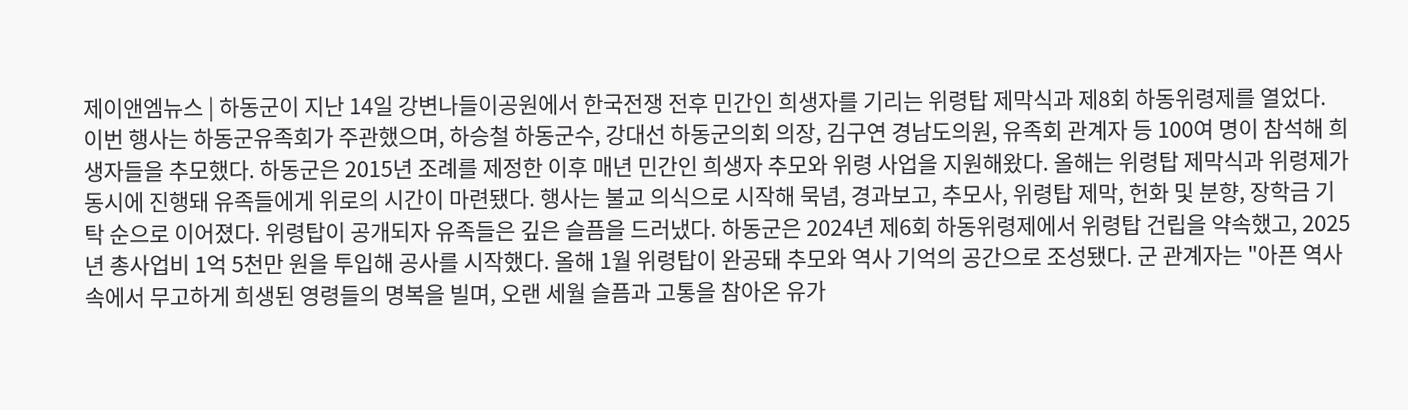제이앤엠뉴스 | 하동군이 지난 14일 강변나들이공원에서 한국전쟁 전후 민간인 희생자를 기리는 위령탑 제막식과 제8회 하동위령제를 열었다. 이번 행사는 하동군유족회가 주관했으며, 하승철 하동군수, 강대선 하동군의회 의장, 김구연 경남도의원, 유족회 관계자 등 100여 명이 참석해 희생자들을 추모했다. 하동군은 2015년 조례를 제정한 이후 매년 민간인 희생자 추모와 위령 사업을 지원해왔다. 올해는 위령탑 제막식과 위령제가 동시에 진행돼 유족들에게 위로의 시간이 마련됐다. 행사는 불교 의식으로 시작해 묵념, 경과보고, 추모사, 위령탑 제막, 헌화 및 분향, 장학금 기탁 순으로 이어졌다. 위령탑이 공개되자 유족들은 깊은 슬픔을 드러냈다. 하동군은 2024년 제6회 하동위령제에서 위령탑 건립을 약속했고, 2025년 총사업비 1억 5천만 원을 투입해 공사를 시작했다. 올해 1월 위령탑이 완공돼 추모와 역사 기억의 공간으로 조성됐다. 군 관계자는 "아픈 역사 속에서 무고하게 희생된 영령들의 명복을 빌며, 오랜 세월 슬픔과 고통을 참아온 유가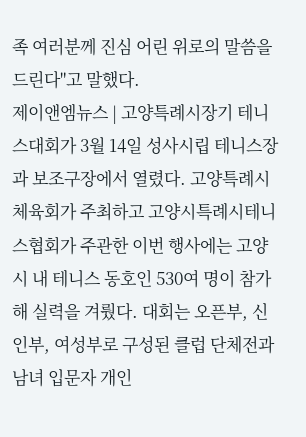족 여러분께 진심 어린 위로의 말씀을 드린다"고 말했다.
제이앤엠뉴스 | 고양특례시장기 테니스대회가 3월 14일 성사시립 테니스장과 보조구장에서 열렸다. 고양특례시체육회가 주최하고 고양시특례시테니스협회가 주관한 이번 행사에는 고양시 내 테니스 동호인 530여 명이 참가해 실력을 겨뤘다. 대회는 오픈부, 신인부, 여성부로 구성된 클럽 단체전과 남녀 입문자 개인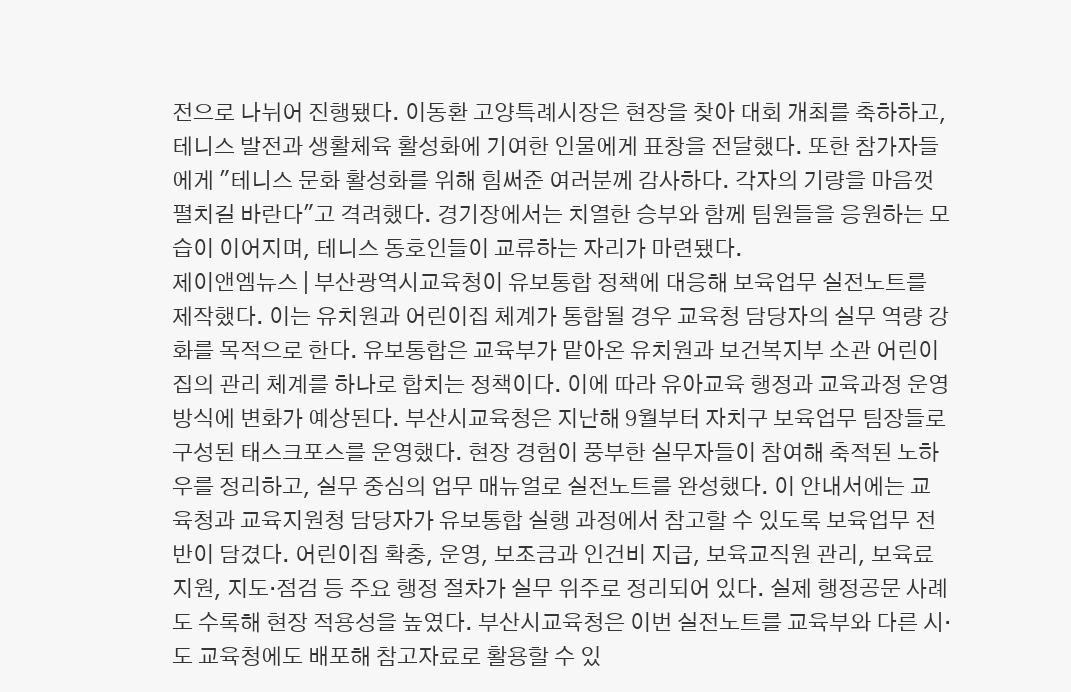전으로 나뉘어 진행됐다. 이동환 고양특례시장은 현장을 찾아 대회 개최를 축하하고, 테니스 발전과 생활체육 활성화에 기여한 인물에게 표창을 전달했다. 또한 참가자들에게 "테니스 문화 활성화를 위해 힘써준 여러분께 감사하다. 각자의 기량을 마음껏 펼치길 바란다"고 격려했다. 경기장에서는 치열한 승부와 함께 팀원들을 응원하는 모습이 이어지며, 테니스 동호인들이 교류하는 자리가 마련됐다.
제이앤엠뉴스 | 부산광역시교육청이 유보통합 정책에 대응해 보육업무 실전노트를 제작했다. 이는 유치원과 어린이집 체계가 통합될 경우 교육청 담당자의 실무 역량 강화를 목적으로 한다. 유보통합은 교육부가 맡아온 유치원과 보건복지부 소관 어린이집의 관리 체계를 하나로 합치는 정책이다. 이에 따라 유아교육 행정과 교육과정 운영 방식에 변화가 예상된다. 부산시교육청은 지난해 9월부터 자치구 보육업무 팀장들로 구성된 태스크포스를 운영했다. 현장 경험이 풍부한 실무자들이 참여해 축적된 노하우를 정리하고, 실무 중심의 업무 매뉴얼로 실전노트를 완성했다. 이 안내서에는 교육청과 교육지원청 담당자가 유보통합 실행 과정에서 참고할 수 있도록 보육업무 전반이 담겼다. 어린이집 확충, 운영, 보조금과 인건비 지급, 보육교직원 관리, 보육료 지원, 지도·점검 등 주요 행정 절차가 실무 위주로 정리되어 있다. 실제 행정공문 사례도 수록해 현장 적용성을 높였다. 부산시교육청은 이번 실전노트를 교육부와 다른 시·도 교육청에도 배포해 참고자료로 활용할 수 있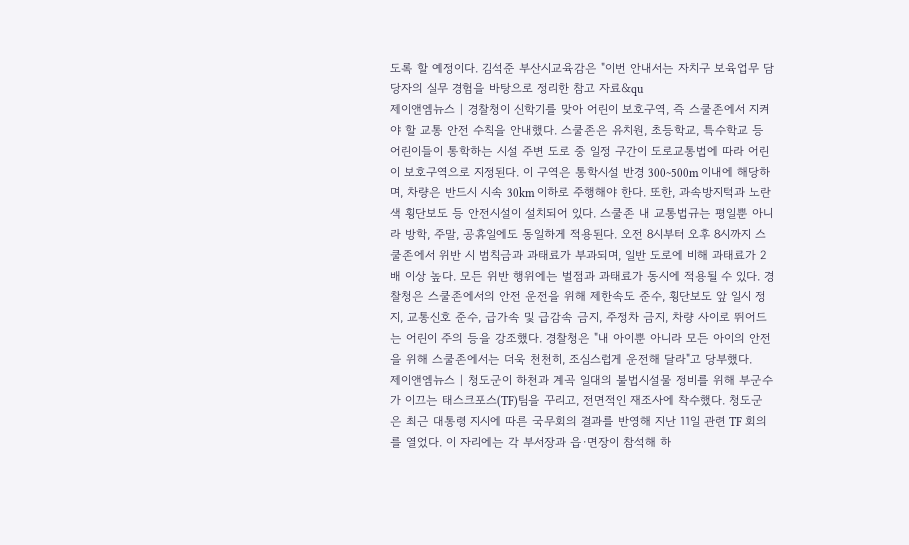도록 할 예정이다. 김석준 부산시교육감은 "이번 안내서는 자치구 보육업무 담당자의 실무 경험을 바탕으로 정리한 참고 자료&qu
제이앤엠뉴스 | 경찰청이 신학기를 맞아 어린이 보호구역, 즉 스쿨존에서 지켜야 할 교통 안전 수칙을 안내했다. 스쿨존은 유치원, 초등학교, 특수학교 등 어린이들이 통학하는 시설 주변 도로 중 일정 구간이 도로교통법에 따라 어린이 보호구역으로 지정된다. 이 구역은 통학시설 반경 300~500m 이내에 해당하며, 차량은 반드시 시속 30km 이하로 주행해야 한다. 또한, 과속방지턱과 노란색 횡단보도 등 안전시설이 설치되어 있다. 스쿨존 내 교통법규는 평일뿐 아니라 방학, 주말, 공휴일에도 동일하게 적용된다. 오전 8시부터 오후 8시까지 스쿨존에서 위반 시 범칙금과 과태료가 부과되며, 일반 도로에 비해 과태료가 2배 이상 높다. 모든 위반 행위에는 벌점과 과태료가 동시에 적용될 수 있다. 경찰청은 스쿨존에서의 안전 운전을 위해 제한속도 준수, 횡단보도 앞 일시 정지, 교통신호 준수, 급가속 및 급감속 금지, 주정차 금지, 차량 사이로 뛰어드는 어린이 주의 등을 강조했다. 경찰청은 "내 아이뿐 아니라 모든 아이의 안전을 위해 스쿨존에서는 더욱 천천히, 조심스럽게 운전해 달라"고 당부했다.
제이앤엠뉴스 | 청도군이 하천과 계곡 일대의 불법시설물 정비를 위해 부군수가 이끄는 태스크포스(TF)팀을 꾸리고, 전면적인 재조사에 착수했다. 청도군은 최근 대통령 지시에 따른 국무회의 결과를 반영해 지난 11일 관련 TF 회의를 열었다. 이 자리에는 각 부서장과 읍·면장이 참석해 하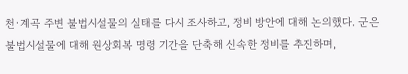천·계곡 주변 불법시설물의 실태를 다시 조사하고, 정비 방안에 대해 논의했다. 군은 불법시설물에 대해 원상회복 명령 기간을 단축해 신속한 정비를 추진하며,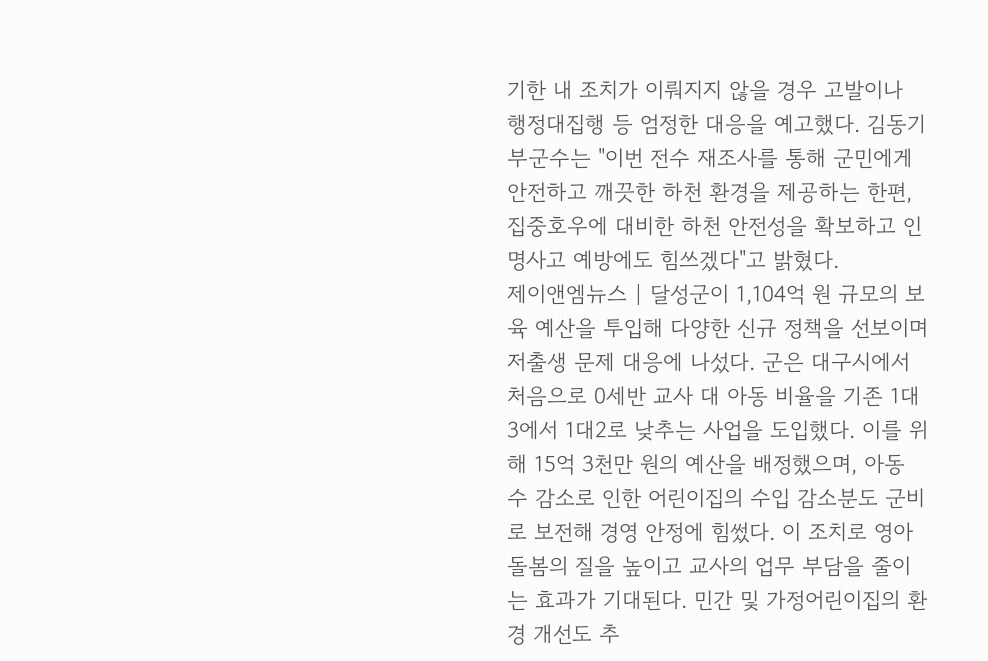기한 내 조치가 이뤄지지 않을 경우 고발이나 행정대집행 등 엄정한 대응을 예고했다. 김동기 부군수는 "이번 전수 재조사를 통해 군민에게 안전하고 깨끗한 하천 환경을 제공하는 한편, 집중호우에 대비한 하천 안전성을 확보하고 인명사고 예방에도 힘쓰겠다"고 밝혔다.
제이앤엠뉴스 | 달성군이 1,104억 원 규모의 보육 예산을 투입해 다양한 신규 정책을 선보이며 저출생 문제 대응에 나섰다. 군은 대구시에서 처음으로 0세반 교사 대 아동 비율을 기존 1대3에서 1대2로 낮추는 사업을 도입했다. 이를 위해 15억 3천만 원의 예산을 배정했으며, 아동 수 감소로 인한 어린이집의 수입 감소분도 군비로 보전해 경영 안정에 힘썼다. 이 조치로 영아 돌봄의 질을 높이고 교사의 업무 부담을 줄이는 효과가 기대된다. 민간 및 가정어린이집의 환경 개선도 추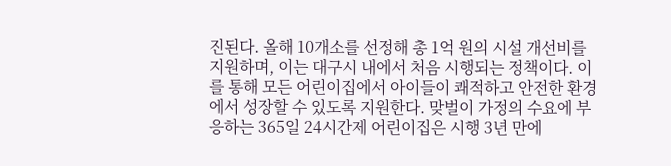진된다. 올해 10개소를 선정해 총 1억 원의 시설 개선비를 지원하며, 이는 대구시 내에서 처음 시행되는 정책이다. 이를 통해 모든 어린이집에서 아이들이 쾌적하고 안전한 환경에서 성장할 수 있도록 지원한다. 맞벌이 가정의 수요에 부응하는 365일 24시간제 어린이집은 시행 3년 만에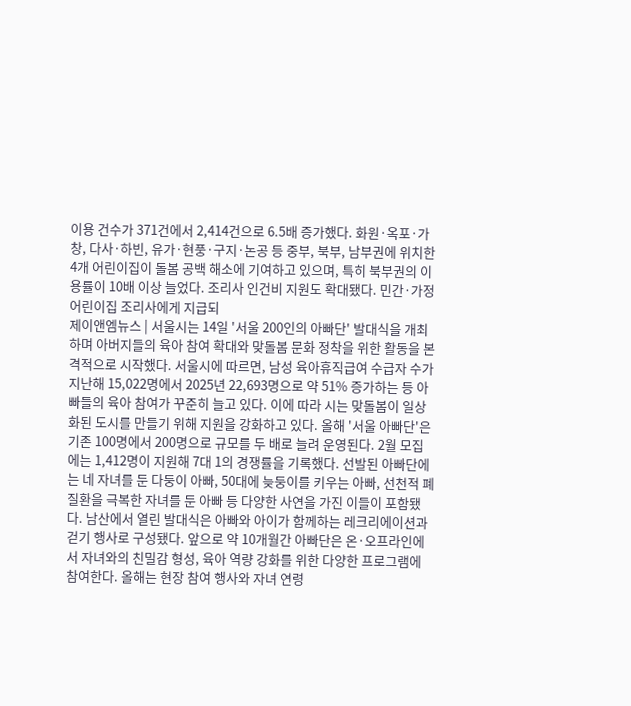이용 건수가 371건에서 2,414건으로 6.5배 증가했다. 화원·옥포·가창, 다사·하빈, 유가·현풍·구지·논공 등 중부, 북부, 남부권에 위치한 4개 어린이집이 돌봄 공백 해소에 기여하고 있으며, 특히 북부권의 이용률이 10배 이상 늘었다. 조리사 인건비 지원도 확대됐다. 민간·가정어린이집 조리사에게 지급되
제이앤엠뉴스 | 서울시는 14일 '서울 200인의 아빠단' 발대식을 개최하며 아버지들의 육아 참여 확대와 맞돌봄 문화 정착을 위한 활동을 본격적으로 시작했다. 서울시에 따르면, 남성 육아휴직급여 수급자 수가 지난해 15,022명에서 2025년 22,693명으로 약 51% 증가하는 등 아빠들의 육아 참여가 꾸준히 늘고 있다. 이에 따라 시는 맞돌봄이 일상화된 도시를 만들기 위해 지원을 강화하고 있다. 올해 '서울 아빠단'은 기존 100명에서 200명으로 규모를 두 배로 늘려 운영된다. 2월 모집에는 1,412명이 지원해 7대 1의 경쟁률을 기록했다. 선발된 아빠단에는 네 자녀를 둔 다둥이 아빠, 50대에 늦둥이를 키우는 아빠, 선천적 폐질환을 극복한 자녀를 둔 아빠 등 다양한 사연을 가진 이들이 포함됐다. 남산에서 열린 발대식은 아빠와 아이가 함께하는 레크리에이션과 걷기 행사로 구성됐다. 앞으로 약 10개월간 아빠단은 온·오프라인에서 자녀와의 친밀감 형성, 육아 역량 강화를 위한 다양한 프로그램에 참여한다. 올해는 현장 참여 행사와 자녀 연령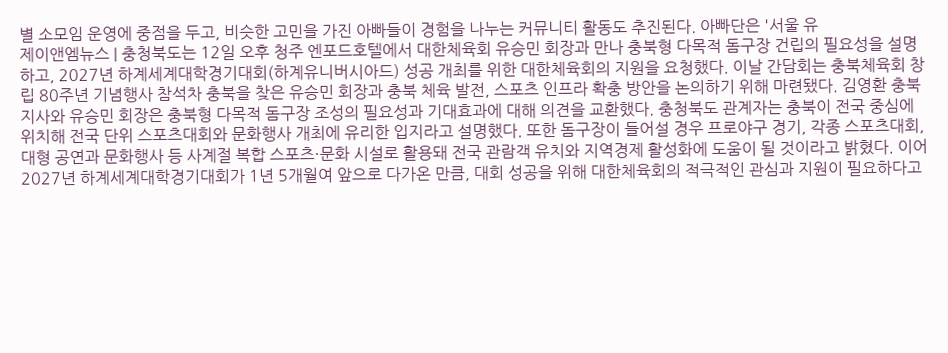별 소모임 운영에 중점을 두고, 비슷한 고민을 가진 아빠들이 경험을 나누는 커뮤니티 활동도 추진된다. 아빠단은 '서울 유
제이앤엠뉴스 | 충청북도는 12일 오후 청주 엔포드호텔에서 대한체육회 유승민 회장과 만나 충북형 다목적 돔구장 건립의 필요성을 설명하고, 2027년 하계세계대학경기대회(하계유니버시아드) 성공 개최를 위한 대한체육회의 지원을 요청했다. 이날 간담회는 충북체육회 창립 80주년 기념행사 참석차 충북을 찾은 유승민 회장과 충북 체육 발전, 스포츠 인프라 확충 방안을 논의하기 위해 마련됐다. 김영환 충북지사와 유승민 회장은 충북형 다목적 돔구장 조성의 필요성과 기대효과에 대해 의견을 교환했다. 충청북도 관계자는 충북이 전국 중심에 위치해 전국 단위 스포츠대회와 문화행사 개최에 유리한 입지라고 설명했다. 또한 돔구장이 들어설 경우 프로야구 경기, 각종 스포츠대회, 대형 공연과 문화행사 등 사계절 복합 스포츠·문화 시설로 활용돼 전국 관람객 유치와 지역경제 활성화에 도움이 될 것이라고 밝혔다. 이어 2027년 하계세계대학경기대회가 1년 5개월여 앞으로 다가온 만큼, 대회 성공을 위해 대한체육회의 적극적인 관심과 지원이 필요하다고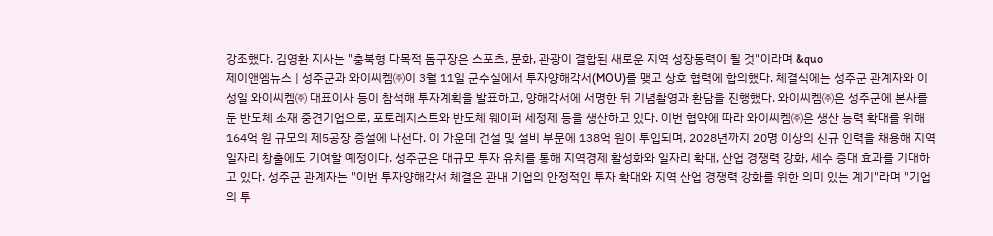강조했다. 김영환 지사는 "충북형 다목적 돔구장은 스포츠, 문화, 관광이 결합된 새로운 지역 성장동력이 될 것"이라며 &quo
제이앤엠뉴스 | 성주군과 와이씨켐㈜이 3월 11일 군수실에서 투자양해각서(MOU)를 맺고 상호 협력에 합의했다. 체결식에는 성주군 관계자와 이성일 와이씨켐㈜ 대표이사 등이 참석해 투자계획을 발표하고, 양해각서에 서명한 뒤 기념촬영과 환담을 진행했다. 와이씨켐㈜은 성주군에 본사를 둔 반도체 소재 중견기업으로, 포토레지스트와 반도체 웨이퍼 세정제 등을 생산하고 있다. 이번 협약에 따라 와이씨켐㈜은 생산 능력 확대를 위해 164억 원 규모의 제5공장 증설에 나선다. 이 가운데 건설 및 설비 부문에 138억 원이 투입되며, 2028년까지 20명 이상의 신규 인력을 채용해 지역 일자리 창출에도 기여할 예정이다. 성주군은 대규모 투자 유치를 통해 지역경제 활성화와 일자리 확대, 산업 경쟁력 강화, 세수 증대 효과를 기대하고 있다. 성주군 관계자는 "이번 투자양해각서 체결은 관내 기업의 안정적인 투자 확대와 지역 산업 경쟁력 강화를 위한 의미 있는 계기"라며 "기업의 투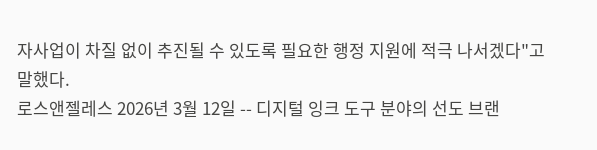자사업이 차질 없이 추진될 수 있도록 필요한 행정 지원에 적극 나서겠다"고 말했다.
로스앤젤레스 2026년 3월 12일 -- 디지털 잉크 도구 분야의 선도 브랜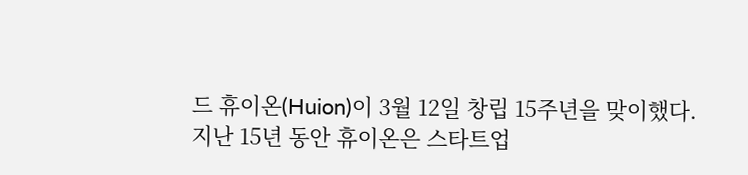드 휴이온(Huion)이 3월 12일 창립 15주년을 맞이했다. 지난 15년 동안 휴이온은 스타트업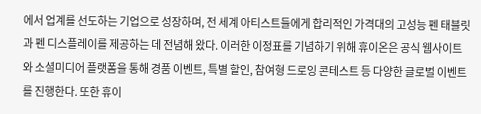에서 업계를 선도하는 기업으로 성장하며, 전 세계 아티스트들에게 합리적인 가격대의 고성능 펜 태블릿과 펜 디스플레이를 제공하는 데 전념해 왔다. 이러한 이정표를 기념하기 위해 휴이온은 공식 웹사이트와 소셜미디어 플랫폼을 통해 경품 이벤트, 특별 할인, 참여형 드로잉 콘테스트 등 다양한 글로벌 이벤트를 진행한다. 또한 휴이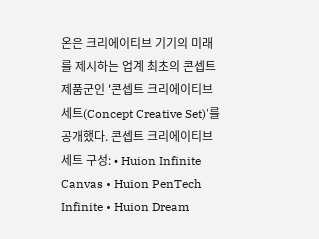온은 크리에이티브 기기의 미래를 제시하는 업계 최초의 콘셉트 제품군인 '콘셉트 크리에이티브 세트(Concept Creative Set)'를 공개했다. 콘셉트 크리에이티브 세트 구성: • Huion Infinite Canvas • Huion PenTech Infinite • Huion Dream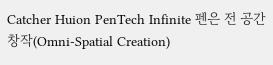Catcher Huion PenTech Infinite 펜은 전 공간 창작(Omni-Spatial Creation)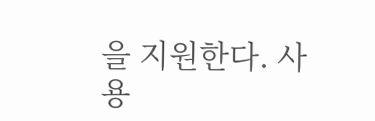을 지원한다. 사용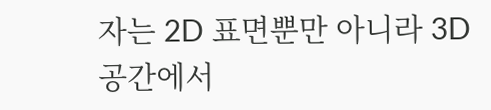자는 2D 표면뿐만 아니라 3D 공간에서